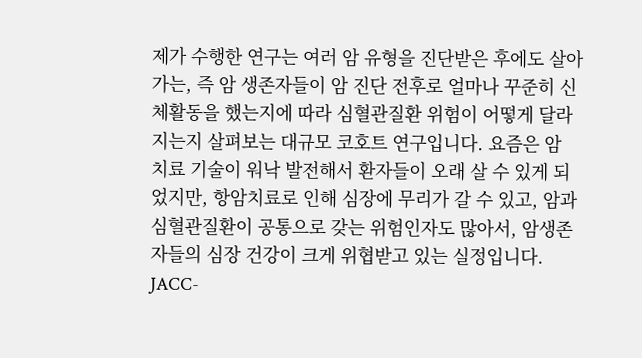제가 수행한 연구는 여러 암 유형을 진단받은 후에도 살아가는, 즉 암 생존자들이 암 진단 전후로 얼마나 꾸준히 신체활동을 했는지에 따라 심혈관질환 위험이 어떻게 달라지는지 살펴보는 대규모 코호트 연구입니다. 요즘은 암 치료 기술이 워낙 발전해서 환자들이 오래 살 수 있게 되었지만, 항암치료로 인해 심장에 무리가 갈 수 있고, 암과 심혈관질환이 공통으로 갖는 위험인자도 많아서, 암생존자들의 심장 건강이 크게 위협받고 있는 실정입니다.
JACC-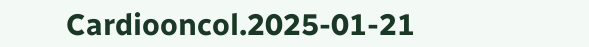Cardiooncol.2025-01-21